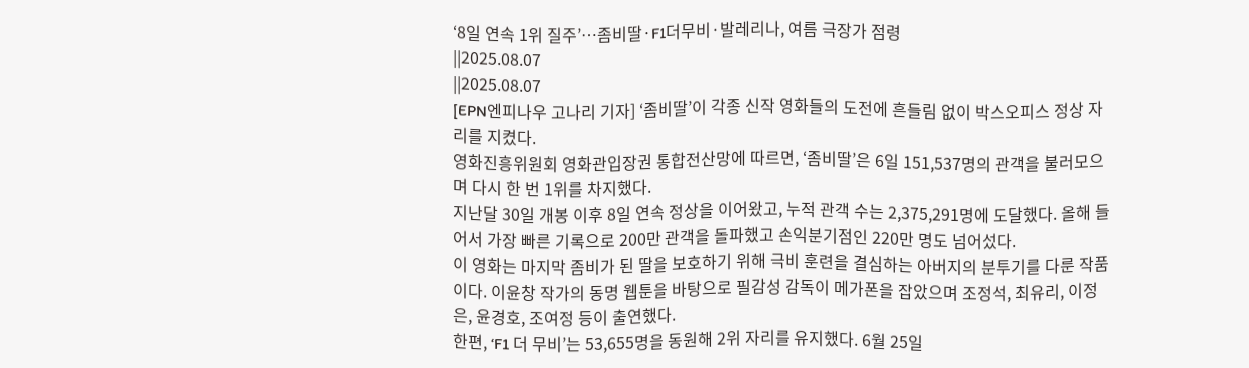‘8일 연속 1위 질주’…좀비딸·F1더무비·발레리나, 여름 극장가 점령
||2025.08.07
||2025.08.07
[EPN엔피나우 고나리 기자] ‘좀비딸’이 각종 신작 영화들의 도전에 흔들림 없이 박스오피스 정상 자리를 지켰다.
영화진흥위원회 영화관입장권 통합전산망에 따르면, ‘좀비딸’은 6일 151,537명의 관객을 불러모으며 다시 한 번 1위를 차지했다.
지난달 30일 개봉 이후 8일 연속 정상을 이어왔고, 누적 관객 수는 2,375,291명에 도달했다. 올해 들어서 가장 빠른 기록으로 200만 관객을 돌파했고 손익분기점인 220만 명도 넘어섰다.
이 영화는 마지막 좀비가 된 딸을 보호하기 위해 극비 훈련을 결심하는 아버지의 분투기를 다룬 작품이다. 이윤창 작가의 동명 웹툰을 바탕으로 필감성 감독이 메가폰을 잡았으며 조정석, 최유리, 이정은, 윤경호, 조여정 등이 출연했다.
한편, ‘F1 더 무비’는 53,655명을 동원해 2위 자리를 유지했다. 6월 25일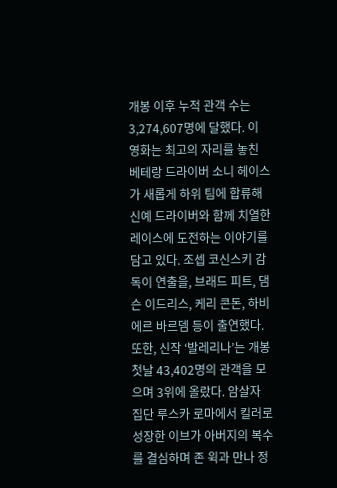개봉 이후 누적 관객 수는 3,274,607명에 달했다. 이 영화는 최고의 자리를 놓친 베테랑 드라이버 소니 헤이스가 새롭게 하위 팀에 합류해 신예 드라이버와 함께 치열한 레이스에 도전하는 이야기를 담고 있다. 조셉 코신스키 감독이 연출을, 브래드 피트, 댐슨 이드리스, 케리 콘돈, 하비에르 바르뎀 등이 출연했다.
또한, 신작 ‘발레리나’는 개봉 첫날 43,402명의 관객을 모으며 3위에 올랐다. 암살자 집단 루스카 로마에서 킬러로 성장한 이브가 아버지의 복수를 결심하며 존 윅과 만나 정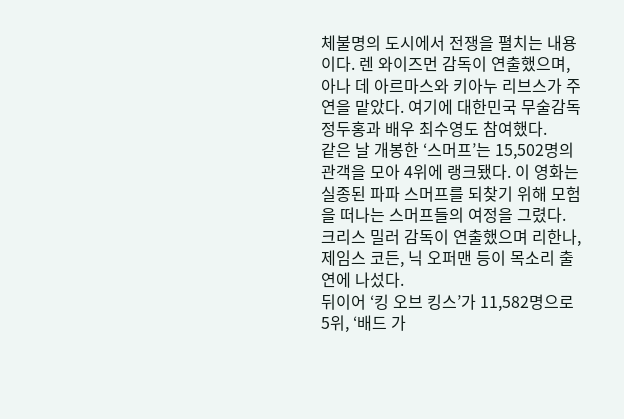체불명의 도시에서 전쟁을 펼치는 내용이다. 렌 와이즈먼 감독이 연출했으며, 아나 데 아르마스와 키아누 리브스가 주연을 맡았다. 여기에 대한민국 무술감독 정두홍과 배우 최수영도 참여했다.
같은 날 개봉한 ‘스머프’는 15,502명의 관객을 모아 4위에 랭크됐다. 이 영화는 실종된 파파 스머프를 되찾기 위해 모험을 떠나는 스머프들의 여정을 그렸다. 크리스 밀러 감독이 연출했으며 리한나, 제임스 코든, 닉 오퍼맨 등이 목소리 출연에 나섰다.
뒤이어 ‘킹 오브 킹스’가 11,582명으로 5위, ‘배드 가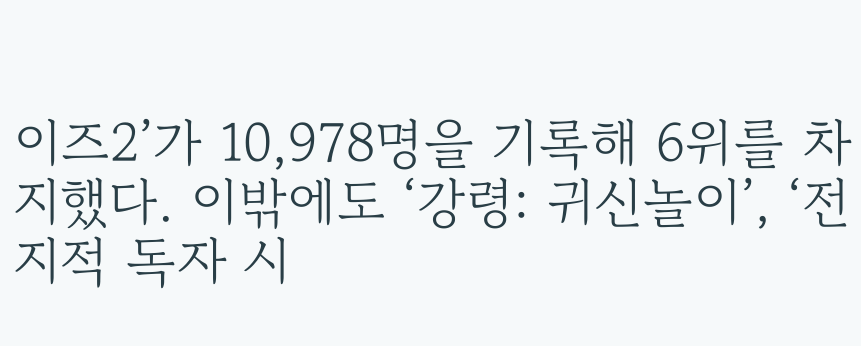이즈2’가 10,978명을 기록해 6위를 차지했다. 이밖에도 ‘강령: 귀신놀이’, ‘전지적 독자 시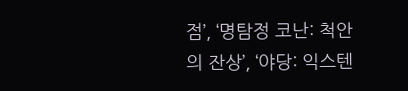점’, ‘명탐정 코난: 척안의 잔상’, ‘야당: 익스텐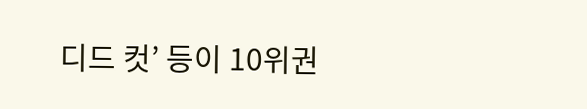디드 컷’ 등이 10위권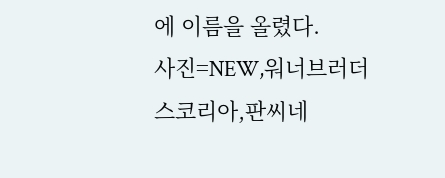에 이름을 올렸다.
사진=NEW,워너브러더스코리아,판씨네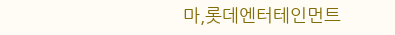마,롯데엔터테인먼트